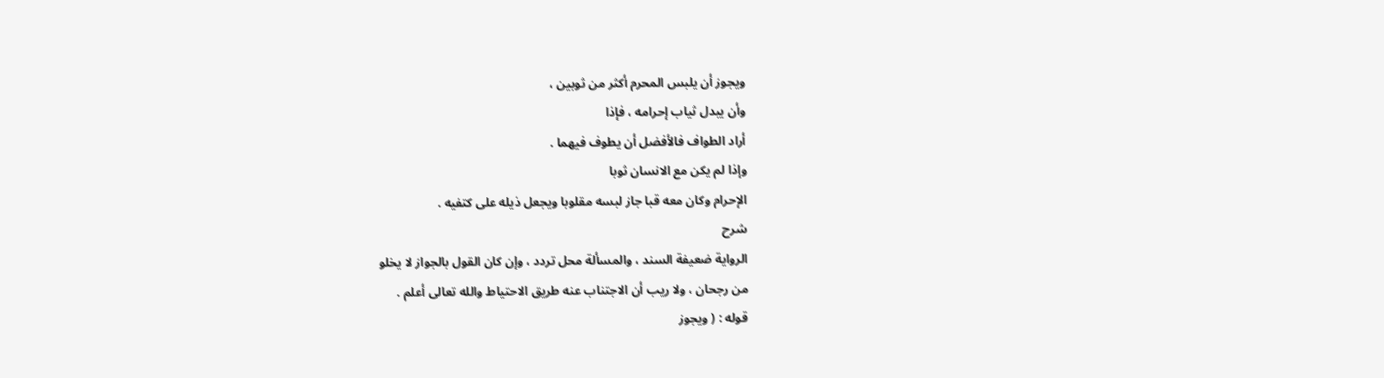ويجوز أن يلبس المحرم أكثر من ثوبين ،
وأن يبدل ثياب إحرامه ، فإذا
أراد الطواف فالأفضل أن يطوف فيهما .
وإذا لم يكن مع الانسان ثوبا
الإحرام وكان معه قبا جاز لبسه مقلوبا ويجعل ذيله على كتفيه .
شرح
الرواية ضعيفة السند ، والمسألة محل تردد ، وإن كان القول بالجواز لا يخلو
من رجحان ، ولا ريب أن الاجتناب عنه طريق الاحتياط والله تعالى أعلم .
قوله : ( ويجوز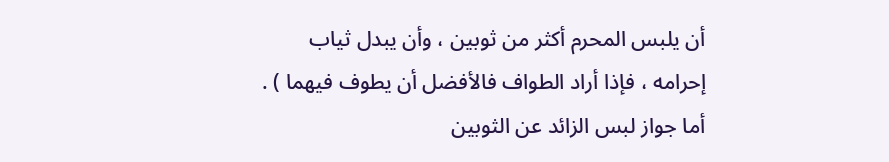أن يلبس المحرم أكثر من ثوبين ، وأن يبدل ثياب
إحرامه ، فإذا أراد الطواف فالأفضل أن يطوف فيهما ) .
أما جواز لبس الزائد عن الثوبين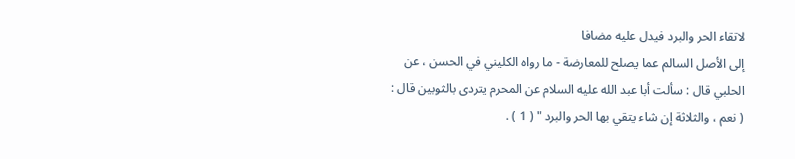لاتقاء الحر والبرد فيدل عليه مضافا
إلى الأصل السالم عما يصلح للمعارضة - ما رواه الكليني في الحسن ، عن
الحلبي قال : سألت أبا عبد الله عليه السلام عن المحرم يتردى بالثوبين قال :
( نعم ، والثلاثة إن شاء يتقي بها الحر والبرد " ( 1 ) .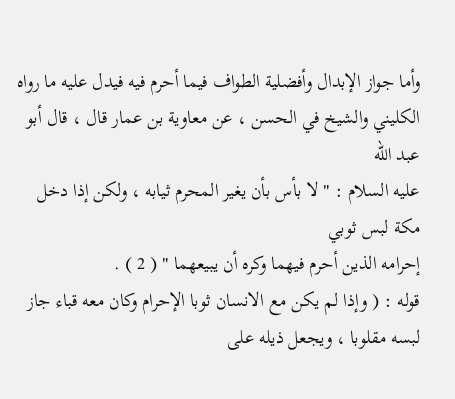وأما جواز الإبدال وأفضلية الطواف فيما أحرم فيه فيدل عليه ما رواه
الكليني والشيخ في الحسن ، عن معاوية بن عمار قال ، قال أبو عبد الله
عليه السلام : " لا بأس بأن يغير المحرم ثيابه ، ولكن إذا دخل مكة لبس ثوبي
إحرامه الذين أحرم فيهما وكره أن يبيعهما " ( 2 ) .
قوله : ( وإذا لم يكن مع الانسان ثوبا الإحرام وكان معه قباء جاز
لبسه مقلوبا ، ويجعل ذيله على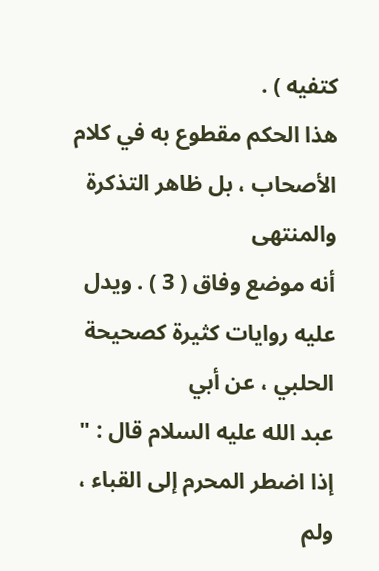كتفيه ) .
هذا الحكم مقطوع به في كلام الأصحاب ، بل ظاهر التذكرة والمنتهى
أنه موضع وفاق ( 3 ) . ويدل عليه روايات كثيرة كصحيحة الحلبي ، عن أبي
عبد الله عليه السلام قال : " إذا اضطر المحرم إلى القباء ، ولم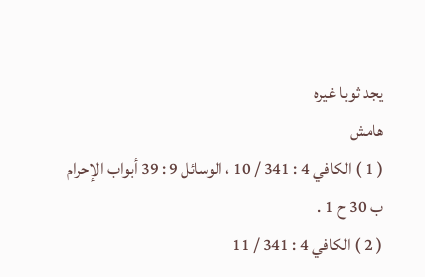يجد ثوبا غيره
هامش
( 1 ) الكافي 4 : 341 / 10 ، الوسائل 9 : 39 أبواب الإحرام ب 30 ح 1 .
( 2 ) الكافي 4 : 341 / 11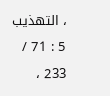، التهذيب 5 : 71 / 233 ،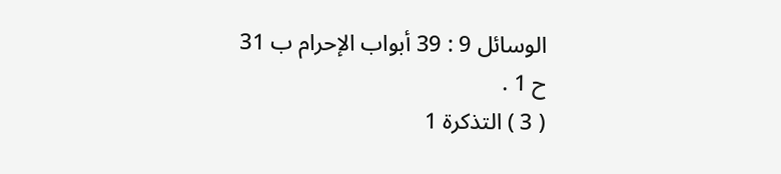الوسائل 9 : 39 أبواب الإحرام ب 31
ح 1 .
( 3 ) التذكرة 1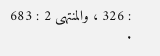: 326 ، والمنتهى 2 : 683 .